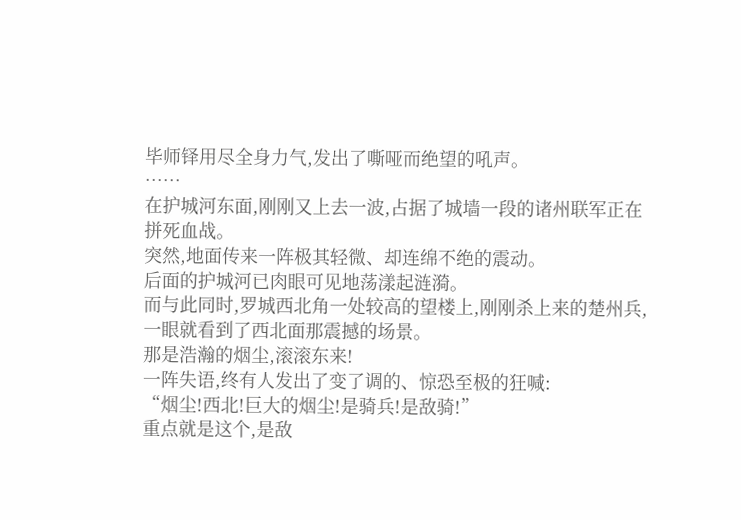毕师铎用尽全身力气,发出了嘶哑而绝望的吼声。
……
在护城河东面,刚刚又上去一波,占据了城墙一段的诸州联军正在拼死血战。
突然,地面传来一阵极其轻微、却连绵不绝的震动。
后面的护城河已肉眼可见地荡漾起涟漪。
而与此同时,罗城西北角一处较高的望楼上,刚刚杀上来的楚州兵,一眼就看到了西北面那震撼的场景。
那是浩瀚的烟尘,滚滚东来!
一阵失语,终有人发出了变了调的、惊恐至极的狂喊:
“烟尘!西北!巨大的烟尘!是骑兵!是敌骑!”
重点就是这个,是敌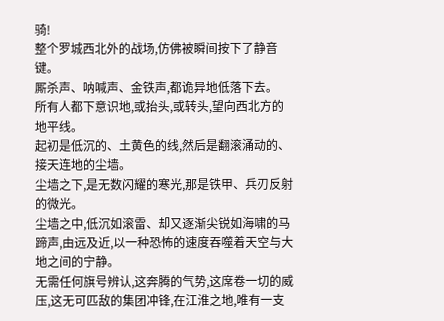骑!
整个罗城西北外的战场,仿佛被瞬间按下了静音键。
厮杀声、呐喊声、金铁声,都诡异地低落下去。
所有人都下意识地,或抬头,或转头,望向西北方的地平线。
起初是低沉的、土黄色的线,然后是翻滚涌动的、接天连地的尘墙。
尘墙之下,是无数闪耀的寒光,那是铁甲、兵刃反射的微光。
尘墙之中,低沉如滚雷、却又逐渐尖锐如海啸的马蹄声,由远及近,以一种恐怖的速度吞噬着天空与大地之间的宁静。
无需任何旗号辨认,这奔腾的气势,这席卷一切的威压,这无可匹敌的集团冲锋,在江淮之地,唯有一支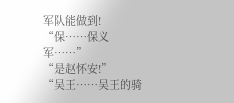军队能做到!
“保……保义军……”
“是赵怀安!”
“吴王……吴王的骑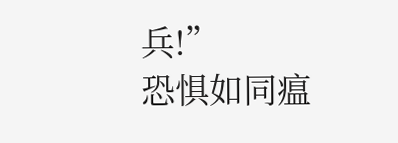兵!”
恐惧如同瘟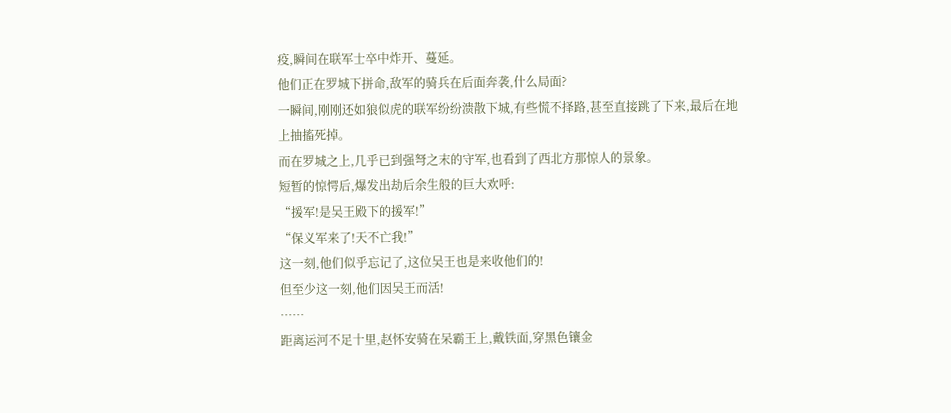疫,瞬间在联军士卒中炸开、蔓延。
他们正在罗城下拼命,敌军的骑兵在后面奔袭,什么局面?
一瞬间,刚刚还如狼似虎的联军纷纷溃散下城,有些慌不择路,甚至直接跳了下来,最后在地上抽搐死掉。
而在罗城之上,几乎已到强弩之末的守军,也看到了西北方那惊人的景象。
短暂的惊愕后,爆发出劫后余生般的巨大欢呼:
“援军!是吴王殿下的援军!”
“保义军来了!天不亡我!”
这一刻,他们似乎忘记了,这位吴王也是来收他们的!
但至少这一刻,他们因吴王而活!
……
距离运河不足十里,赵怀安骑在呆霸王上,戴铁面,穿黑色镶金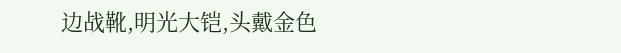边战靴,明光大铠,头戴金色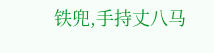铁兜,手持丈八马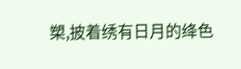槊,披着绣有日月的绛色